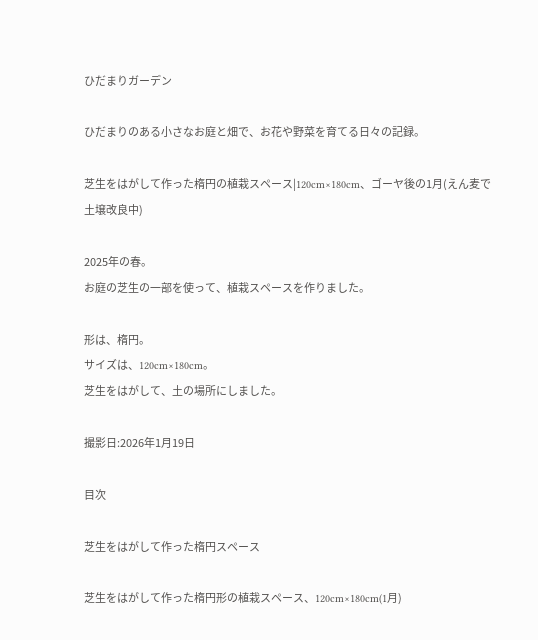ひだまりガーデン

ひだまりのある小さなお庭と畑で、お花や野菜を育てる日々の記録。

芝生をはがして作った楕円の植栽スペース|120cm×180cm、ゴーヤ後の1月(えん麦で土壌改良中)

2025年の春。
お庭の芝生の一部を使って、植栽スペースを作りました。

形は、楕円。
サイズは、120cm×180cm。
芝生をはがして、土の場所にしました。

撮影日:2026年1月19日

目次

芝生をはがして作った楕円スペース

芝生をはがして作った楕円形の植栽スペース、120cm×180cm(1月)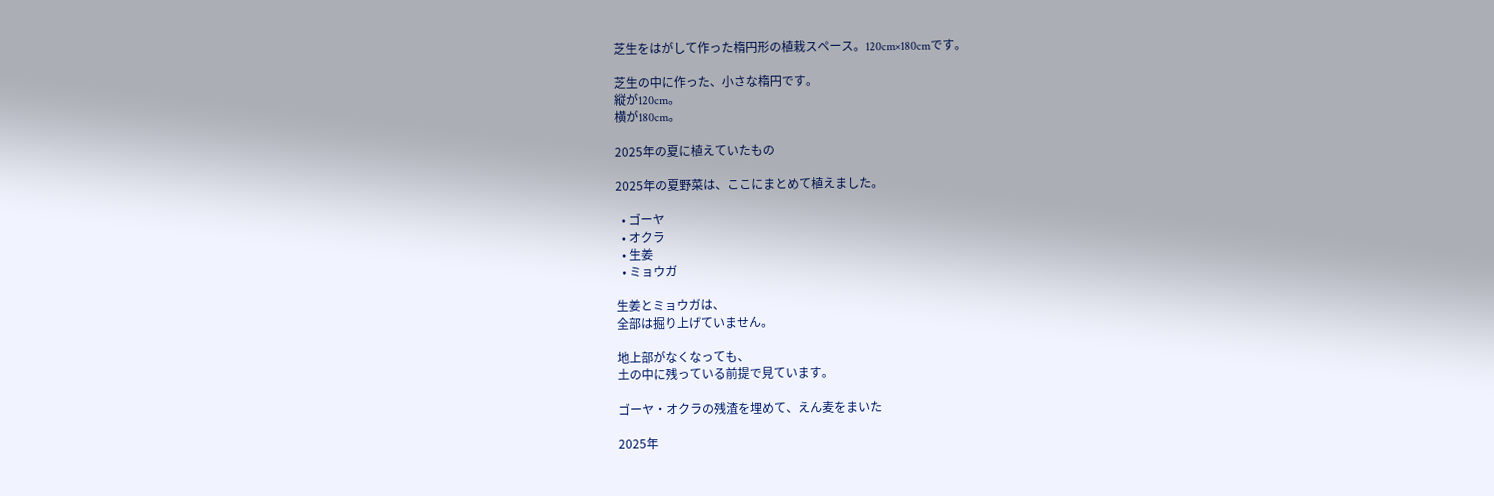芝生をはがして作った楕円形の植栽スペース。120cm×180cmです。

芝生の中に作った、小さな楕円です。
縦が120cm。
横が180cm。

2025年の夏に植えていたもの

2025年の夏野菜は、ここにまとめて植えました。

  • ゴーヤ
  • オクラ
  • 生姜
  • ミョウガ

生姜とミョウガは、
全部は掘り上げていません。

地上部がなくなっても、
土の中に残っている前提で見ています。

ゴーヤ・オクラの残渣を埋めて、えん麦をまいた

2025年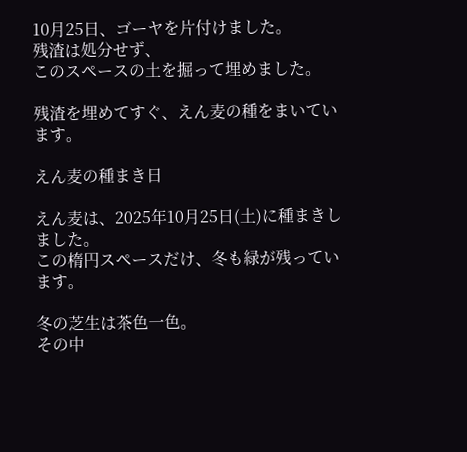10月25日、ゴーヤを片付けました。
残渣は処分せず、
このスペースの土を掘って埋めました。

残渣を埋めてすぐ、えん麦の種をまいています。

えん麦の種まき日

えん麦は、2025年10月25日(土)に種まきしました。
この楕円スペースだけ、冬も緑が残っています。

冬の芝生は茶色一色。
その中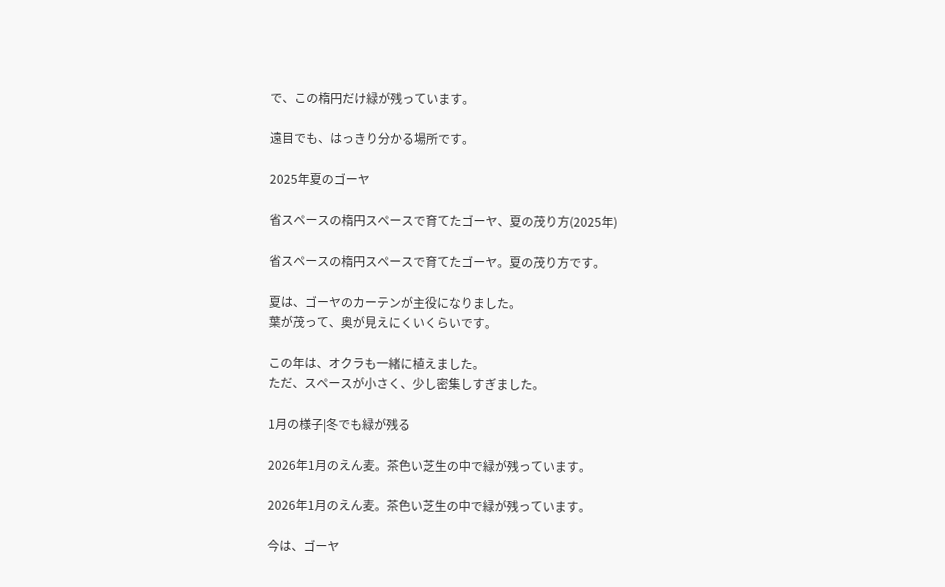で、この楕円だけ緑が残っています。

遠目でも、はっきり分かる場所です。

2025年夏のゴーヤ

省スペースの楕円スペースで育てたゴーヤ、夏の茂り方(2025年)

省スペースの楕円スペースで育てたゴーヤ。夏の茂り方です。

夏は、ゴーヤのカーテンが主役になりました。
葉が茂って、奥が見えにくいくらいです。

この年は、オクラも一緒に植えました。
ただ、スペースが小さく、少し密集しすぎました。

1月の様子|冬でも緑が残る

2026年1月のえん麦。茶色い芝生の中で緑が残っています。

2026年1月のえん麦。茶色い芝生の中で緑が残っています。

今は、ゴーヤ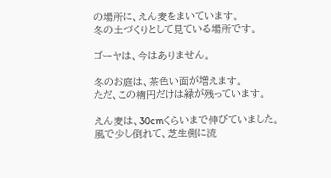の場所に、えん麦をまいています。
冬の土づくりとして見ている場所です。

ゴーヤは、今はありません。

冬のお庭は、茶色い面が増えます。
ただ、この楕円だけは緑が残っています。

えん麦は、30cmくらいまで伸びていました。
風で少し倒れて、芝生側に流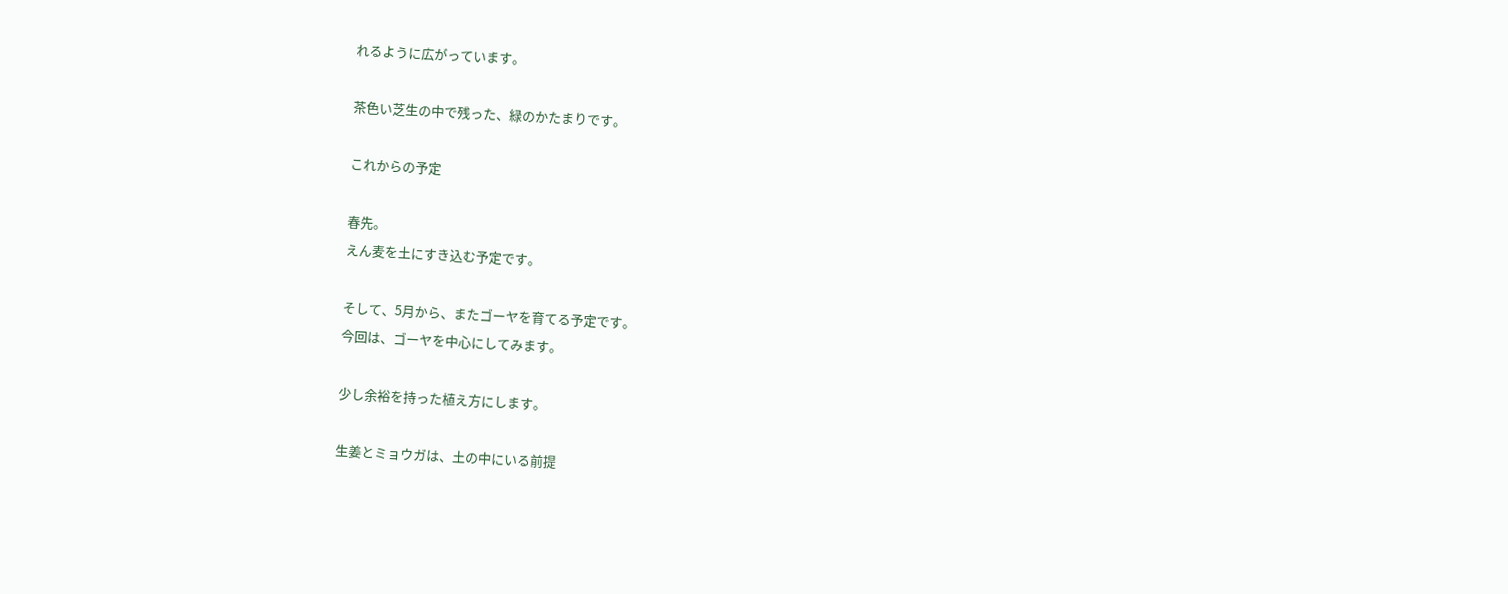れるように広がっています。

茶色い芝生の中で残った、緑のかたまりです。

これからの予定

春先。
えん麦を土にすき込む予定です。

そして、5月から、またゴーヤを育てる予定です。
今回は、ゴーヤを中心にしてみます。

少し余裕を持った植え方にします。

生姜とミョウガは、土の中にいる前提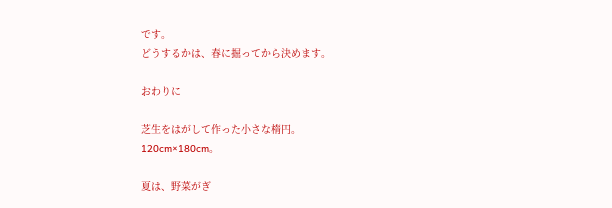です。
どうするかは、春に掘ってから決めます。

おわりに

芝生をはがして作った小さな楕円。
120cm×180cm。

夏は、野菜がぎ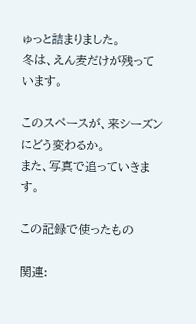ゅっと詰まりました。
冬は、えん麦だけが残っています。

このスペースが、来シーズンにどう変わるか。
また、写真で追っていきます。

この記録で使ったもの

関連: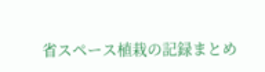省スペース植栽の記録まとめ